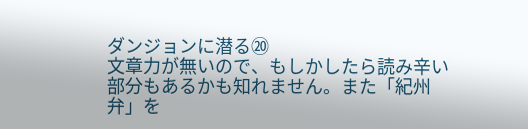ダンジョンに潜る⑳
文章力が無いので、もしかしたら読み辛い部分もあるかも知れません。また「紀州弁」を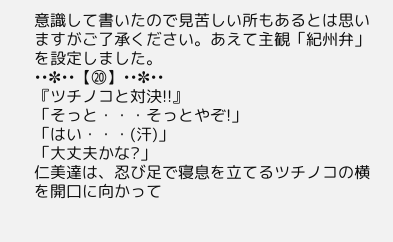意識して書いたので見苦しい所もあるとは思いますがご了承ください。あえて主観「紀州弁」を設定しました。
••✼••【⑳】••✼••
『ツチノコと対決!!』
「そっと・・・そっとやぞ!」
「はい・・・(汗)」
「大丈夫かな?」
仁美達は、忍び足で寝息を立てるツチノコの横を開口に向かって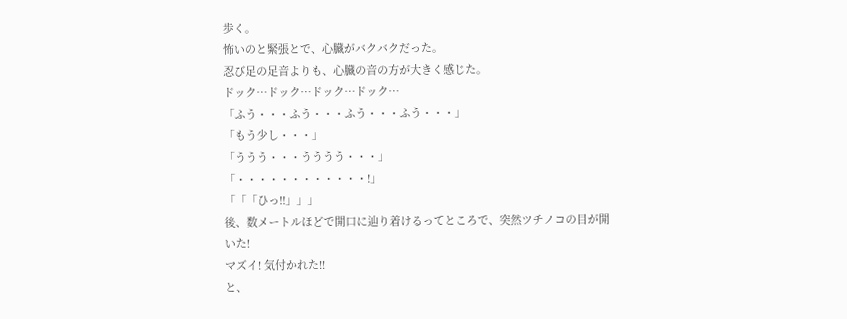歩く。
怖いのと緊張とで、心臓がバクバクだった。
忍び足の足音よりも、心臓の音の方が大きく感じた。
ドック⋯ドック⋯ドック⋯ドック⋯
「ふう・・・ふう・・・ふう・・・ふう・・・」
「もう少し・・・」
「ううう・・・うううう・・・」
「・・・・・・・・・・・・!」
「「「ひっ!!」」」
後、数メートルほどで開口に辿り着けるってところで、突然ツチノコの目が開いた!
マズイ! 気付かれた!!
と、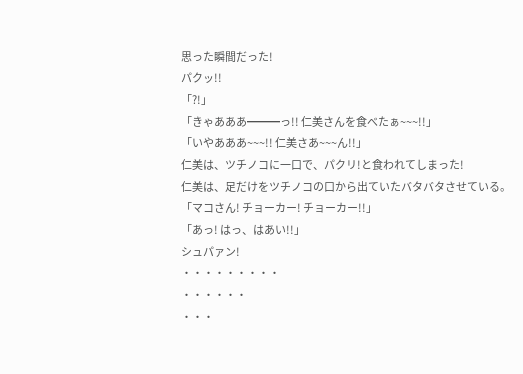思った瞬間だった!
パクッ!!
「?!」
「きゃあああ━━━っ!! 仁美さんを食べたぁ~~~!!」
「いやあああ~~~!! 仁美さあ~~~ん!!」
仁美は、ツチノコに一口で、パクリ!と食われてしまった!
仁美は、足だけをツチノコの口から出ていたバタバタさせている。
「マコさん! チョーカー! チョーカー!!」
「あっ! はっ、はあい!!」
シュパァン!
・・・・・・・・・
・・・・・・
・・・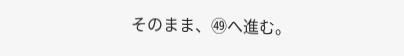そのまま、㊾へ進む。